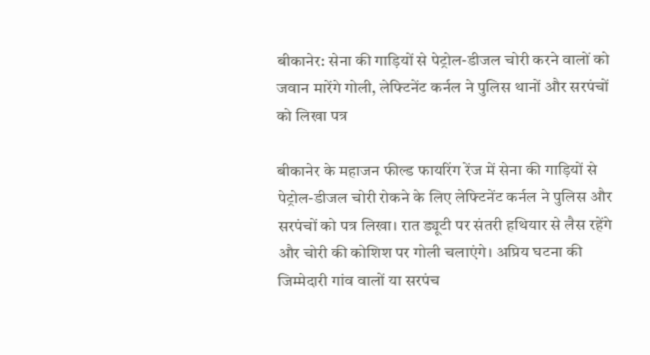बीकानेर: सेना की गाड़ियों से पेट्रोल-डीजल चोरी करने वालों को जवान मारेंगे गोली, लेफ्टिनेंट कर्नल ने पुलिस थानों और सरपंचों को लिखा पत्र

बीकानेर के महाजन फील्ड फायरिंग रेंज में सेना की गाड़ियों से पेट्रोल-डीजल चोरी रोकने के लिए लेफ्टिनेंट कर्नल ने पुलिस और सरपंचों को पत्र लिखा। रात ड्यूटी पर संतरी हथियार से लैस रहेंगे और चोरी की कोशिश पर गोली चलाएंगे। अप्रिय घटना की जिम्मेदारी गांव वालों या सरपंच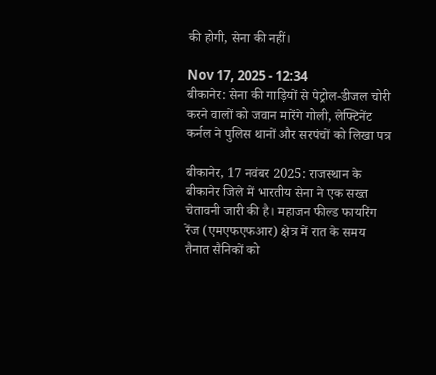की होगी, सेना की नहीं।

Nov 17, 2025 - 12:34
बीकानेर: सेना की गाड़ियों से पेट्रोल-डीजल चोरी करने वालों को जवान मारेंगे गोली, लेफ्टिनेंट कर्नल ने पुलिस थानों और सरपंचों को लिखा पत्र

बीकानेर, 17 नवंबर 2025: राजस्थान के बीकानेर जिले में भारतीय सेना ने एक सख्त चेतावनी जारी की है। महाजन फील्ड फायरिंग रेंज (एमएफएफआर) क्षेत्र में रात के समय तैनात सैनिकों को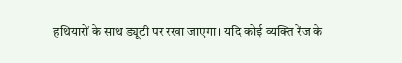हथियारों के साथ ड्यूटी पर रखा जाएगा। यदि कोई व्यक्ति रेंज के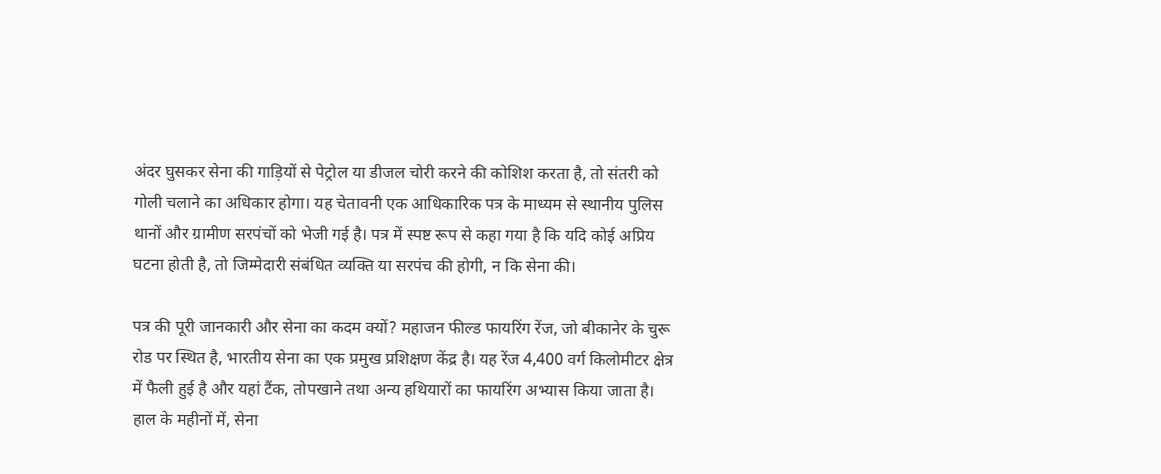अंदर घुसकर सेना की गाड़ियों से पेट्रोल या डीजल चोरी करने की कोशिश करता है, तो संतरी को गोली चलाने का अधिकार होगा। यह चेतावनी एक आधिकारिक पत्र के माध्यम से स्थानीय पुलिस थानों और ग्रामीण सरपंचों को भेजी गई है। पत्र में स्पष्ट रूप से कहा गया है कि यदि कोई अप्रिय घटना होती है, तो जिम्मेदारी संबंधित व्यक्ति या सरपंच की होगी, न कि सेना की।

पत्र की पूरी जानकारी और सेना का कदम क्यों? महाजन फील्ड फायरिंग रेंज, जो बीकानेर के चुरू रोड पर स्थित है, भारतीय सेना का एक प्रमुख प्रशिक्षण केंद्र है। यह रेंज 4,400 वर्ग किलोमीटर क्षेत्र में फैली हुई है और यहां टैंक, तोपखाने तथा अन्य हथियारों का फायरिंग अभ्यास किया जाता है। हाल के महीनों में, सेना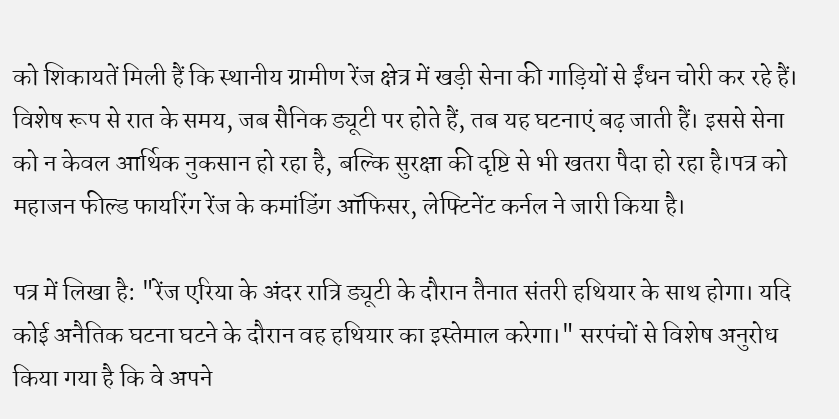को शिकायतें मिली हैं कि स्थानीय ग्रामीण रेंज क्षेत्र में खड़ी सेना की गाड़ियों से ईंधन चोरी कर रहे हैं। विशेष रूप से रात के समय, जब सैनिक ड्यूटी पर होते हैं, तब यह घटनाएं बढ़ जाती हैं। इससे सेना को न केवल आर्थिक नुकसान हो रहा है, बल्कि सुरक्षा की दृष्टि से भी खतरा पैदा हो रहा है।पत्र को महाजन फील्ड फायरिंग रेंज के कमांडिंग ऑफिसर, लेफ्टिनेंट कर्नल ने जारी किया है।

पत्र में लिखा है: "रेंज एरिया के अंदर रात्रि ड्यूटी के दौरान तैनात संतरी हथियार के साथ होगा। यदि कोई अनैतिक घटना घटने के दौरान वह हथियार का इस्तेमाल करेगा।" सरपंचों से विशेष अनुरोध किया गया है कि वे अपने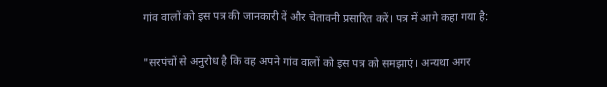गांव वालों को इस पत्र की जानकारी दें और चेतावनी प्रसारित करें। पत्र में आगे कहा गया है:

"सरपंचों से अनुरोध है कि वह अपने गांव वालों को इस पत्र को समझाएं। अन्यथा अगर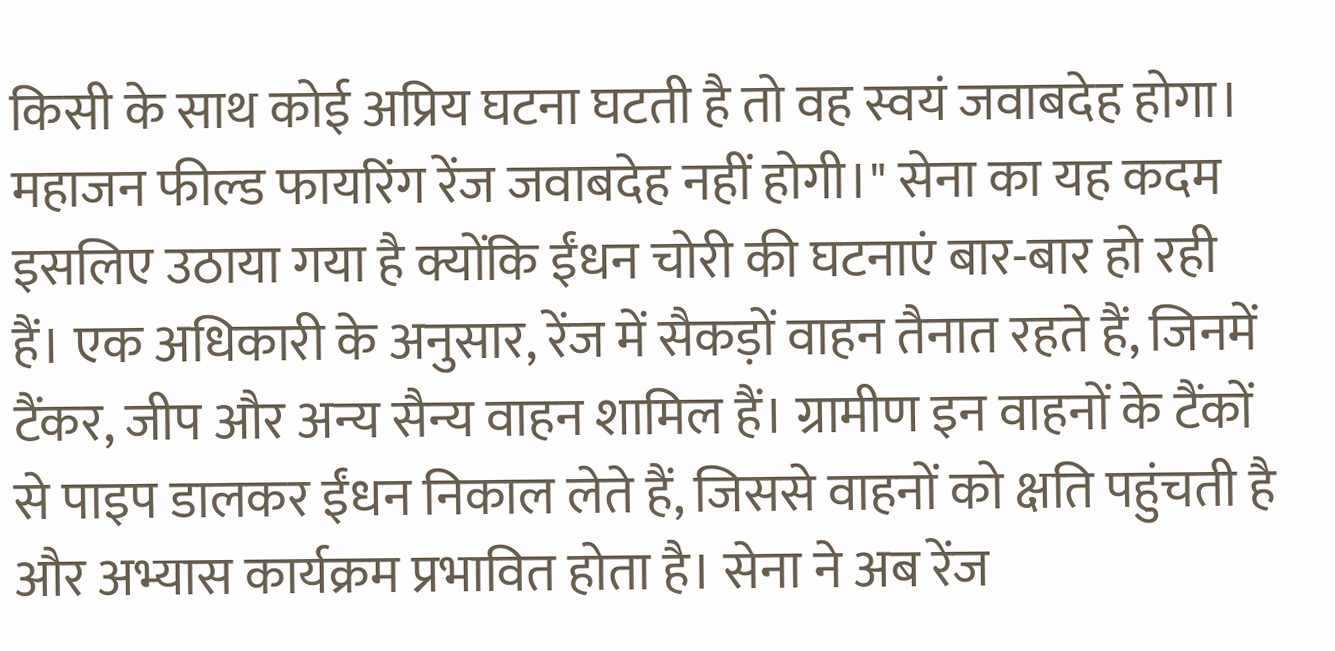किसी के साथ कोई अप्रिय घटना घटती है तो वह स्वयं जवाबदेह होगा। महाजन फील्ड फायरिंग रेंज जवाबदेह नहीं होगी।" सेना का यह कदम इसलिए उठाया गया है क्योंकि ईंधन चोरी की घटनाएं बार-बार हो रही हैं। एक अधिकारी के अनुसार, रेंज में सैकड़ों वाहन तैनात रहते हैं, जिनमें टैंकर, जीप और अन्य सैन्य वाहन शामिल हैं। ग्रामीण इन वाहनों के टैंकों से पाइप डालकर ईंधन निकाल लेते हैं, जिससे वाहनों को क्षति पहुंचती है और अभ्यास कार्यक्रम प्रभावित होता है। सेना ने अब रेंज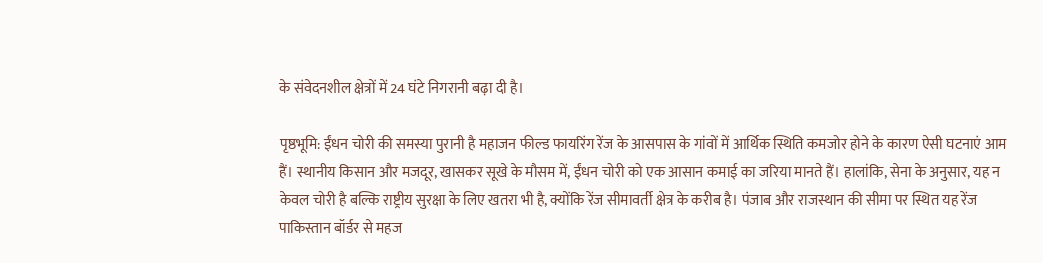के संवेदनशील क्षेत्रों में 24 घंटे निगरानी बढ़ा दी है।

पृष्ठभूमि: ईंधन चोरी की समस्या पुरानी है महाजन फील्ड फायरिंग रेंज के आसपास के गांवों में आर्थिक स्थिति कमजोर होने के कारण ऐसी घटनाएं आम हैं। स्थानीय किसान और मजदूर, खासकर सूखे के मौसम में, ईंधन चोरी को एक आसान कमाई का जरिया मानते हैं। हालांकि, सेना के अनुसार, यह न केवल चोरी है बल्कि राष्ट्रीय सुरक्षा के लिए खतरा भी है, क्योंकि रेंज सीमावर्ती क्षेत्र के करीब है। पंजाब और राजस्थान की सीमा पर स्थित यह रेंज पाकिस्तान बॉर्डर से महज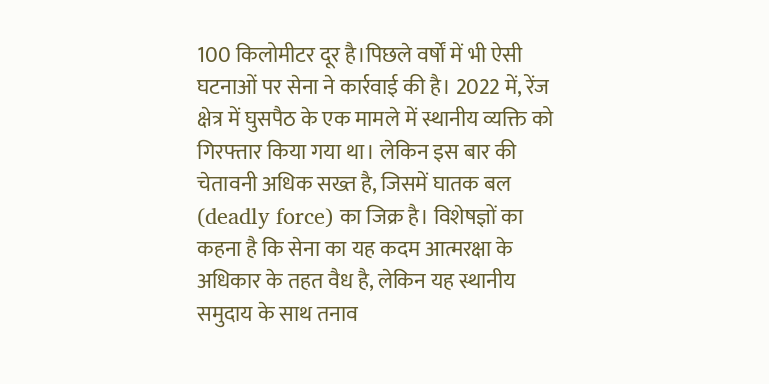100 किलोमीटर दूर है।पिछले वर्षों में भी ऐसी घटनाओं पर सेना ने कार्रवाई की है। 2022 में, रेंज क्षेत्र में घुसपैठ के एक मामले में स्थानीय व्यक्ति को गिरफ्तार किया गया था। लेकिन इस बार की चेतावनी अधिक सख्त है, जिसमें घातक बल (deadly force) का जिक्र है। विशेषज्ञों का कहना है कि सेना का यह कदम आत्मरक्षा के अधिकार के तहत वैध है, लेकिन यह स्थानीय समुदाय के साथ तनाव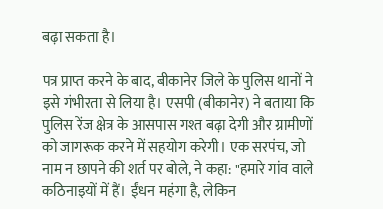बढ़ा सकता है।

पत्र प्राप्त करने के बाद, बीकानेर जिले के पुलिस थानों ने इसे गंभीरता से लिया है। एसपी (बीकानेर) ने बताया कि पुलिस रेंज क्षेत्र के आसपास गश्त बढ़ा देगी और ग्रामीणों को जागरूक करने में सहयोग करेगी। एक सरपंच, जो नाम न छापने की शर्त पर बोले, ने कहा: "हमारे गांव वाले कठिनाइयों में हैं। ईंधन महंगा है, लेकिन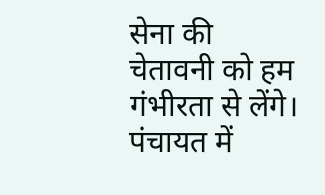सेना की चेतावनी को हम गंभीरता से लेंगे। पंचायत में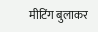मीटिंग बुलाकर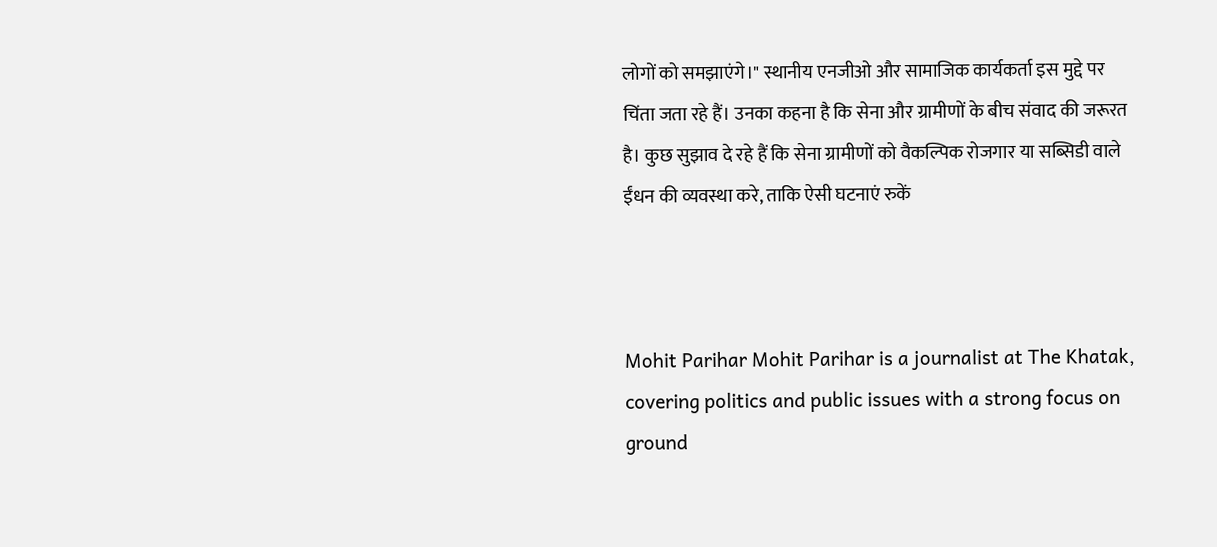लोगों को समझाएंगे।" स्थानीय एनजीओ और सामाजिक कार्यकर्ता इस मुद्दे पर चिंता जता रहे हैं। उनका कहना है कि सेना और ग्रामीणों के बीच संवाद की जरूरत है। कुछ सुझाव दे रहे हैं कि सेना ग्रामीणों को वैकल्पिक रोजगार या सब्सिडी वाले ईंधन की व्यवस्था करे, ताकि ऐसी घटनाएं रुकें



Mohit Parihar Mohit Parihar is a journalist at The Khatak, covering politics and public issues with a strong focus on ground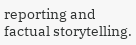reporting and factual storytelling.